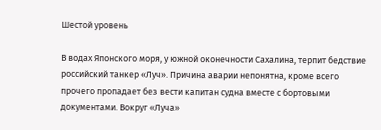Шестой уровень

В водах Японского моря, у южной оконечности Сахалина, терпит бедствие российский танкер «Луч». Причина аварии непонятна, кроме всего прочего пропадает без вести капитан судна вместе с бортовыми документами. Вокруг «Луча»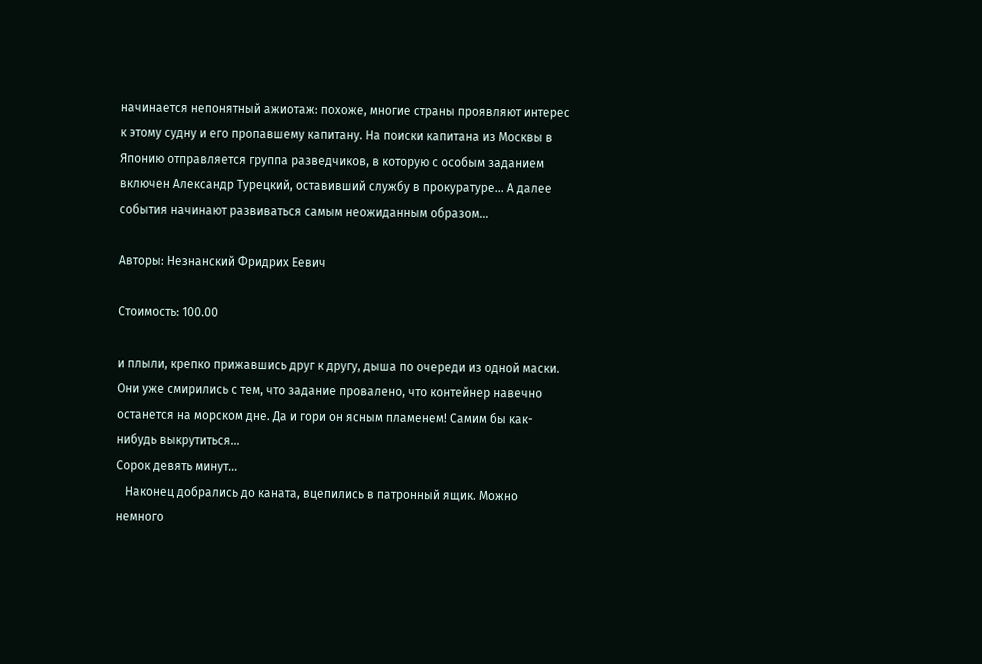начинается непонятный ажиотаж: похоже, многие страны проявляют интерес к этому судну и его пропавшему капитану. На поиски капитана из Москвы в Японию отправляется группа разведчиков, в которую с особым заданием включен Александр Турецкий, оставивший службу в прокуратуре… А далее события начинают развиваться самым неожиданным образом…

Авторы: Незнанский Фридрих Еевич

Стоимость: 100.00

и плыли, крепко прижавшись друг к другу, дыша по очереди из одной маски. Они уже смирились с тем, что задание провалено, что контейнер навечно останется на морском дне. Да и гори он ясным пламенем! Самим бы как-нибудь выкрутиться…
Сорок девять минут…
   Наконец добрались до каната, вцепились в патронный ящик. Можно немного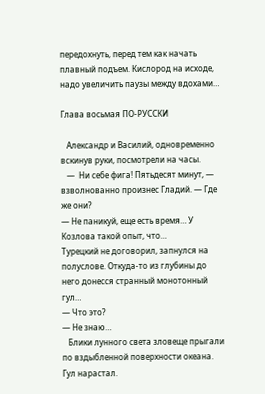передохнуть, перед тем как начать плавный подъем. Кислород на исходе, надо увеличить паузы между вдохами…

Глава восьмая ПО-РУССКИ

   Александр и Василий, одновременно вскинув руки, посмотрели на часы.
   —  Ни себе фига! Пятьдесят минут, — взволнованно произнес Гладий. — Где же они?
— Не паникуй, еще есть время… У Козлова такой опыт, что…
Турецкий не договорил, запнулся на полуслове. Откуда-то из глубины до него донесся странный монотонный гул…
— Что это?
— Не знаю…
   Блики лунного света зловеще прыгали по вздыбленной поверхности океана. Гул нарастал.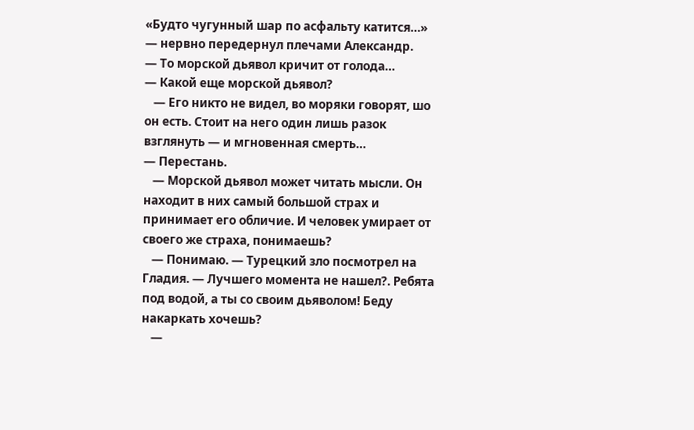«Будто чугунный шар по асфальту катится…» — нервно передернул плечами Александр.
— То морской дьявол кричит от голода…
— Какой еще морской дьявол?
   — Его никто не видел, во моряки говорят, шо он есть. Стоит на него один лишь разок взглянуть — и мгновенная смерть…
— Перестань.
   — Морской дьявол может читать мысли. Он находит в них самый большой страх и принимает его обличие. И человек умирает от своего же страха, понимаешь?
   — Понимаю. — Турецкий зло посмотрел на Гладия. — Лучшего момента не нашел?. Ребята под водой, а ты со своим дьяволом! Беду накаркать хочешь?
   —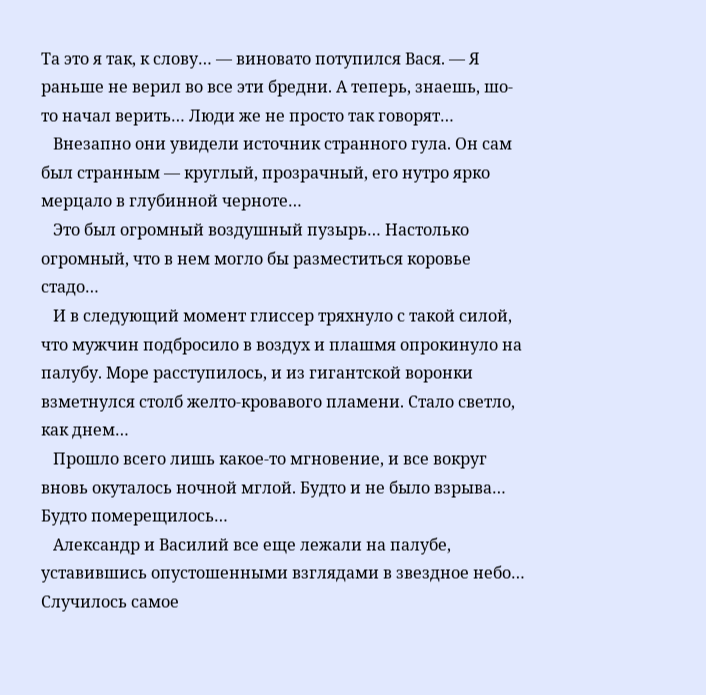Та это я так, к слову… — виновато потупился Вася. — Я раньше не верил во все эти бредни. А теперь, знаешь, шо-то начал верить… Люди же не просто так говорят…
   Внезапно они увидели источник странного гула. Он сам был странным — круглый, прозрачный, его нутро ярко мерцало в глубинной черноте…
   Это был огромный воздушный пузырь… Настолько огромный, что в нем могло бы разместиться коровье стадо…
   И в следующий момент глиссер тряхнуло с такой силой, что мужчин подбросило в воздух и плашмя опрокинуло на палубу. Море расступилось, и из гигантской воронки взметнулся столб желто-кровавого пламени. Стало светло, как днем…
   Прошло всего лишь какое-то мгновение, и все вокруг вновь окуталось ночной мглой. Будто и не было взрыва… Будто померещилось…
   Александр и Василий все еще лежали на палубе, уставившись опустошенными взглядами в звездное небо… Случилось самое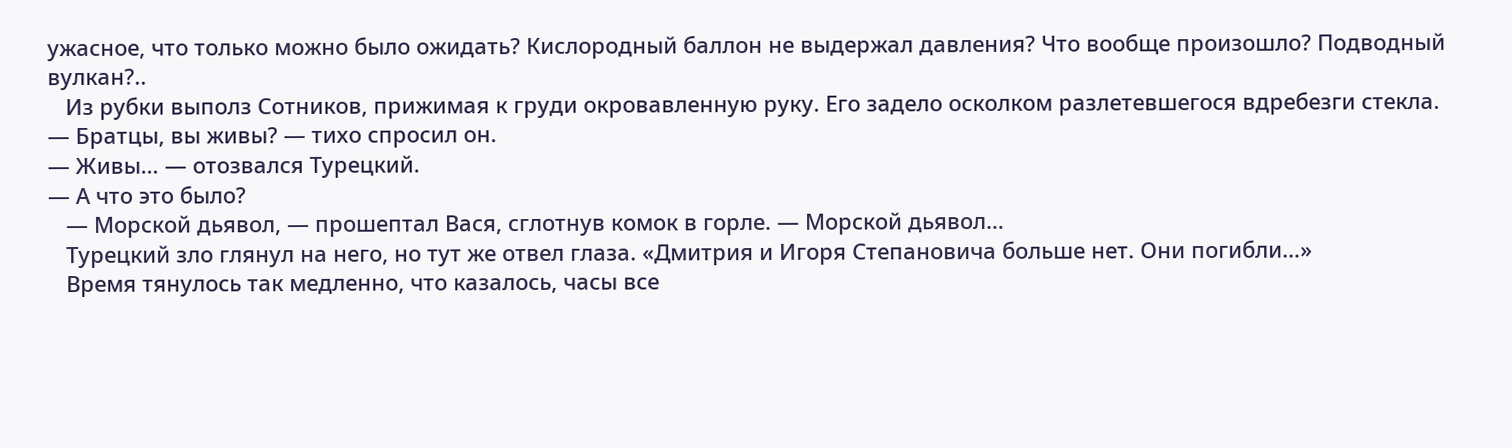ужасное, что только можно было ожидать? Кислородный баллон не выдержал давления? Что вообще произошло? Подводный вулкан?..
   Из рубки выполз Сотников, прижимая к груди окровавленную руку. Его задело осколком разлетевшегося вдребезги стекла.
— Братцы, вы живы? — тихо спросил он.
— Живы… — отозвался Турецкий.
— А что это было?
   — Морской дьявол, — прошептал Вася, сглотнув комок в горле. — Морской дьявол…
   Турецкий зло глянул на него, но тут же отвел глаза. «Дмитрия и Игоря Степановича больше нет. Они погибли…»
   Время тянулось так медленно, что казалось, часы все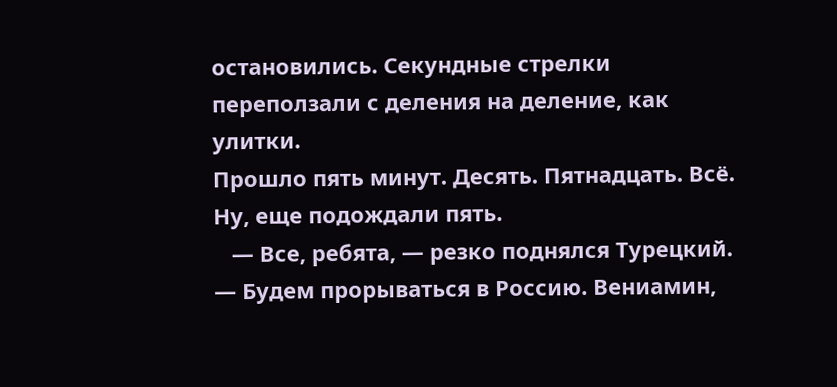остановились. Секундные стрелки переползали с деления на деление, как улитки.
Прошло пять минут. Десять. Пятнадцать. Всё.
Ну, еще подождали пять.
   — Все, ребята, — резко поднялся Турецкий. — Будем прорываться в Россию. Вениамин,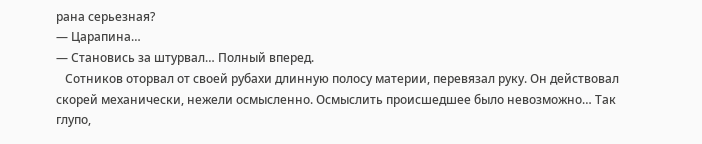рана серьезная?
— Царапина…
— Становись за штурвал… Полный вперед.
   Сотников оторвал от своей рубахи длинную полосу материи, перевязал руку. Он действовал скорей механически, нежели осмысленно. Осмыслить происшедшее было невозможно… Так глупо,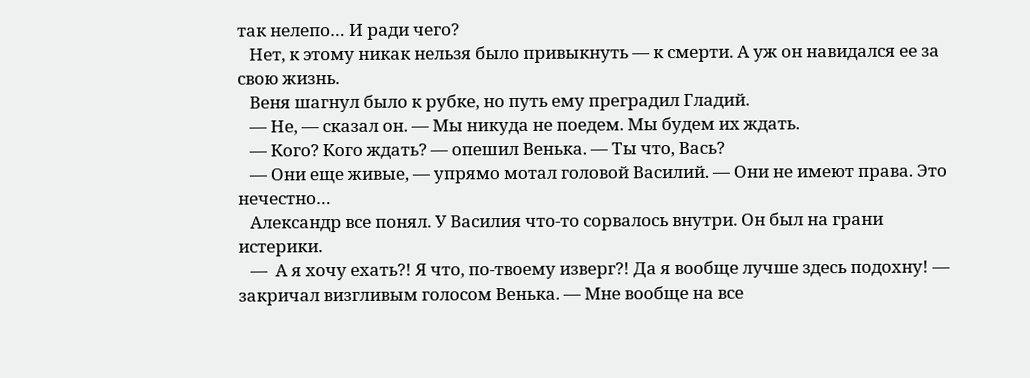так нелепо… И ради чего?
   Нет, к этому никак нельзя было привыкнуть — к смерти. А уж он навидался ее за свою жизнь.
   Веня шагнул было к рубке, но путь ему преградил Гладий.
   — Не, — сказал он. — Мы никуда не поедем. Мы будем их ждать.
   — Кого? Кого ждать? — опешил Венька. — Ты что, Вась?
   — Они еще живые, — упрямо мотал головой Василий. — Они не имеют права. Это нечестно…
   Александр все понял. У Василия что-то сорвалось внутри. Он был на грани истерики.
   —  А я хочу ехать?! Я что, по-твоему изверг?! Да я вообще лучше здесь подохну! — закричал визгливым голосом Венька. — Мне вообще на все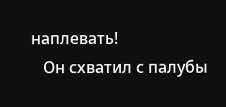наплевать!
   Он схватил с палубы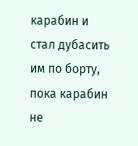карабин и стал дубасить им по борту, пока карабин не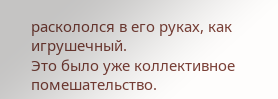раскололся в его руках, как игрушечный.
Это было уже коллективное помешательство.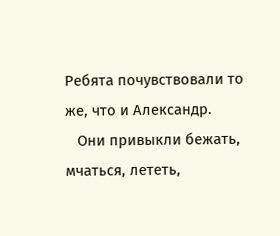Ребята почувствовали то же, что и Александр.
   Они привыкли бежать, мчаться, лететь,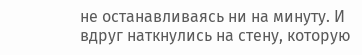не останавливаясь ни на минуту. И вдруг наткнулись на стену, которую